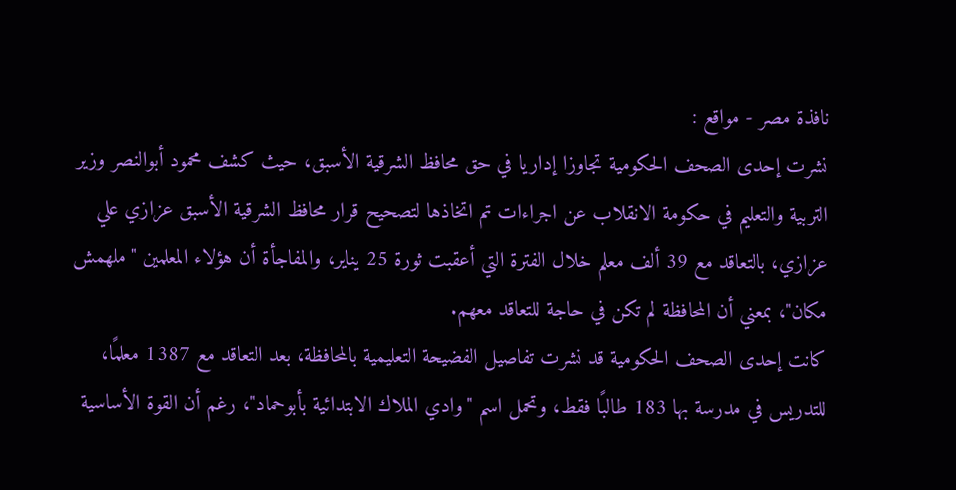نافذة مصر - مواقع :
نشرت إحدى الصحف الحكومية تجاوزا إداريا في حق محافظ الشرقية الأسبق، حيث كشف محمود أبوالنصر وزير التربية والتعليم في حكومة الانقلاب عن اجراءات تم اتخاذها لتصحيح قرار محافظ الشرقية الأسبق عزازي علي عزازي، بالتعاقد مع 39 ألف معلم خلال الفترة التي أعقبت ثورة 25 يناير، والمفاجأة أن هؤلاء المعلمين "ملهمش مكان"، بمعني أن المحافظة لم تكن في حاجة للتعاقد معهم.
كانت إحدى الصحف الحكومية قد نشرت تفاصيل الفضيحة التعليمية بالمحافظة، بعد التعاقد مع 1387 معلمًا، للتدريس في مدرسة بها 183 طالبًا فقط، وتحمل اسم "وادي الملاك الابتدائية بأبوحماد"، رغم أن القوة الأساسية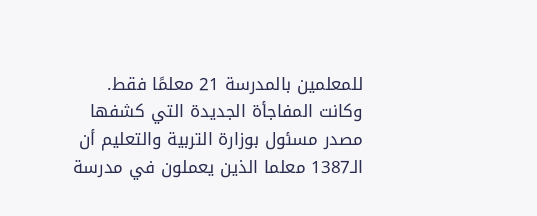للمعلمين بالمدرسة 21 معلمًا فقط.
وكانت المفاجأة الجديدة التي كشفها مصدر مسئول بوزارة التربية والتعليم أن الـ1387 معلما الذين يعملون في مدرسة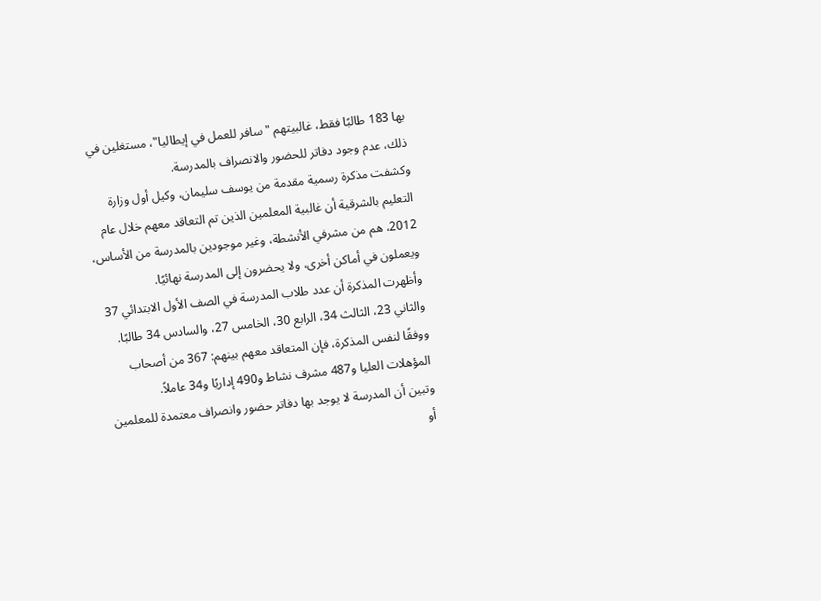بها 183 طالبًا فقط، غالبيتهم "سافر للعمل في إيطاليا"، مستغلين في ذلك، عدم وجود دفاتر للحضور والانصراف بالمدرسة.
وكشفت مذكرة رسمية مقدمة من يوسف سليمان، وكيل أول وزارة التعليم بالشرقية أن غالبية المعلمين الذين تم التعاقد معهم خلال عام 2012، هم من مشرفي الأنشطة، وغير موجودين بالمدرسة من الأساس، ويعملون في أماكن أخرى، ولا يحضرون إلى المدرسة نهائيًا.
وأظهرت المذكرة أن عدد طلاب المدرسة في الصف الأول الابتدائي 37 والثاني 23، الثالث 34، الرابع 30، الخامس 27، والسادس 34 طالبًا.
ووفقًا لنفس المذكرة، فإن المتعاقد معهم بينهم: 367 من أصحاب المؤهلات العليا و487 مشرف نشاط و490 إداريًا و34 عاملاً.
وتبين أن المدرسة لا يوجد بها دفاتر حضور وانصراف معتمدة للمعلمين أو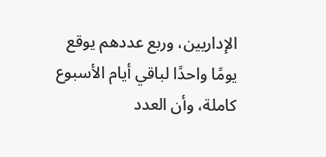الإداريين، وربع عددهم يوقع يومًا واحدًا لباقي أيام الأسبوع كاملة، وأن العدد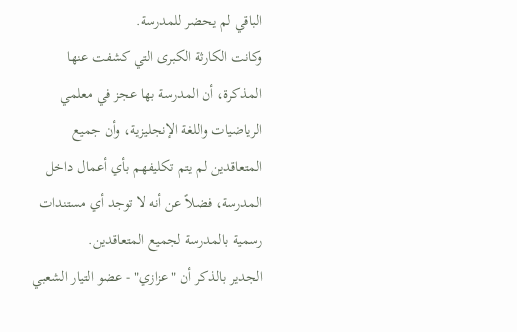الباقي لم يحضر للمدرسة.
وكانت الكارثة الكبرى التي كشفت عنها المذكرة، أن المدرسة بها عجز في معلمي الرياضيات واللغة الإنجليزية، وأن جميع المتعاقدين لم يتم تكليفهم بأي أعمال داخل المدرسة، فضلاً عن أنه لا توجد أي مستندات رسمية بالمدرسة لجميع المتعاقدين.
الجدير بالذكر أن "عزازي" - عضو التيار الشعبي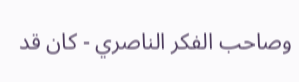وصاحب الفكر الناصري - كان قد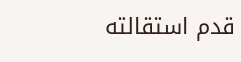قدم استقالته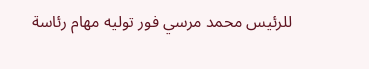للرئيس محمد مرسي فور توليه مهام رئاسة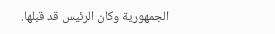الجمهورية وكان الرئيس قد قبلها.